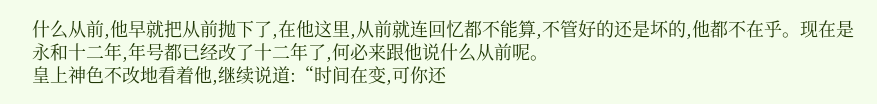什么从前,他早就把从前抛下了,在他这里,从前就连回忆都不能算,不管好的还是坏的,他都不在乎。现在是永和十二年,年号都已经改了十二年了,何必来跟他说什么从前呢。
皇上神色不改地看着他,继续说道:“时间在变,可你还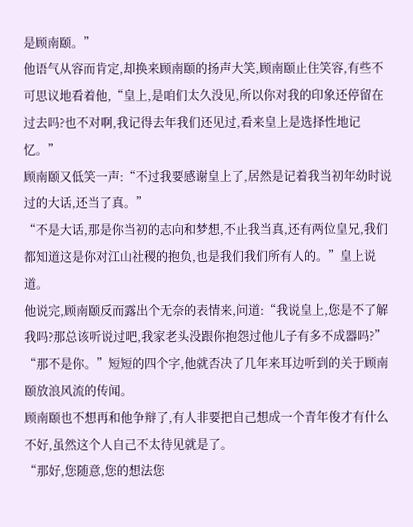是顾南颐。”
他语气从容而肯定,却换来顾南颐的扬声大笑,顾南颐止住笑容,有些不可思议地看着他,“皇上,是咱们太久没见,所以你对我的印象还停留在过去吗?也不对啊,我记得去年我们还见过,看来皇上是选择性地记忆。”
顾南颐又低笑一声:“不过我要感谢皇上了,居然是记着我当初年幼时说过的大话,还当了真。”
“不是大话,那是你当初的志向和梦想,不止我当真,还有两位皇兄,我们都知道这是你对江山社稷的抱负,也是我们我们所有人的。”皇上说道。
他说完,顾南颐反而露出个无奈的表情来,问道:“我说皇上,您是不了解我吗?那总该听说过吧,我家老头没跟你抱怨过他儿子有多不成器吗?”
“那不是你。”短短的四个字,他就否决了几年来耳边听到的关于顾南颐放浪风流的传闻。
顾南颐也不想再和他争辩了,有人非要把自己想成一个青年俊才有什么不好,虽然这个人自己不太待见就是了。
“那好,您随意,您的想法您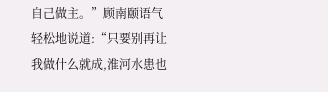自己做主。”顾南颐语气轻松地说道:“只要别再让我做什么就成,淮河水患也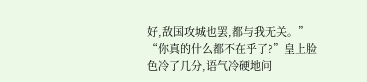好,敌国攻城也罢,都与我无关。”
“你真的什么都不在乎了?”皇上脸色冷了几分,语气冷硬地问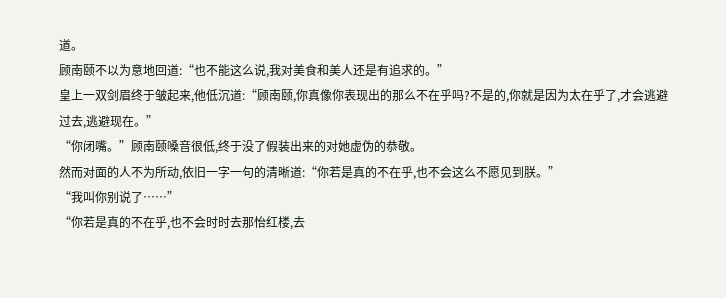道。
顾南颐不以为意地回道:“也不能这么说,我对美食和美人还是有追求的。”
皇上一双剑眉终于皱起来,他低沉道:“顾南颐,你真像你表现出的那么不在乎吗?不是的,你就是因为太在乎了,才会逃避过去,逃避现在。”
“你闭嘴。”顾南颐嗓音很低,终于没了假装出来的对她虚伪的恭敬。
然而对面的人不为所动,依旧一字一句的清晰道:“你若是真的不在乎,也不会这么不愿见到朕。”
“我叫你别说了……”
“你若是真的不在乎,也不会时时去那怡红楼,去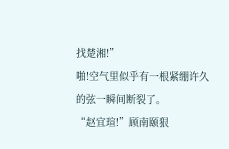找楚湘!”
啪!空气里似乎有一根紧绷许久的弦一瞬间断裂了。
“赵宜瑄!”顾南颐狠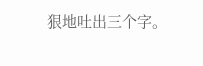狠地吐出三个字。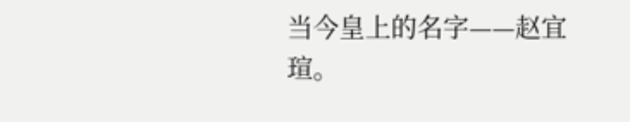当今皇上的名字——赵宜瑄。